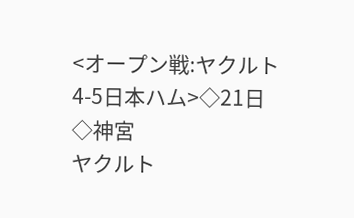<オープン戦:ヤクルト4-5日本ハム>◇21日◇神宮
ヤクルト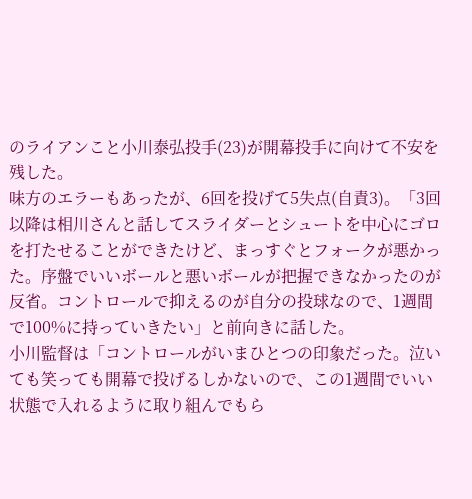のライアンこと小川泰弘投手(23)が開幕投手に向けて不安を残した。
味方のエラーもあったが、6回を投げて5失点(自責3)。「3回以降は相川さんと話してスライダーとシュートを中心にゴロを打たせることができたけど、まっすぐとフォークが悪かった。序盤でいいボールと悪いボールが把握できなかったのが反省。コントロールで抑えるのが自分の投球なので、1週間で100%に持っていきたい」と前向きに話した。
小川監督は「コントロールがいまひとつの印象だった。泣いても笑っても開幕で投げるしかないので、この1週間でいい状態で入れるように取り組んでもら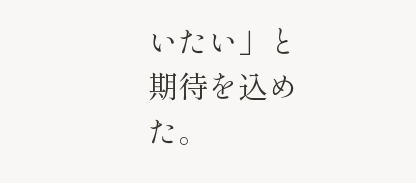いたい」と期待を込めた。